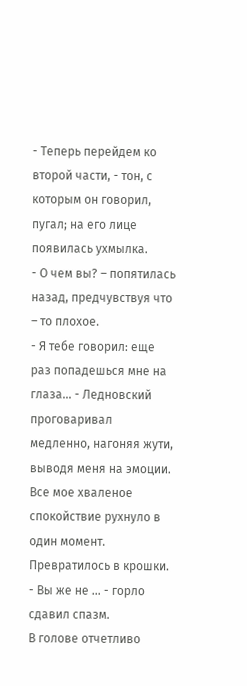- Теперь перейдем ко второй части, - тон, с которым он говорил, пугал; на его лице появилась ухмылка.
- О чем вы? – попятилась назад, предчувствуя что – то плохое.
- Я тебе говорил: еще раз попадешься мне на глаза… - Ледновский проговаривал медленно, нагоняя жути, выводя меня на эмоции.
Все мое хваленое спокойствие рухнуло в один момент. Превратилось в крошки.
- Вы же не … - горло сдавил спазм.
В голове отчетливо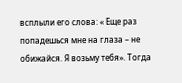всплыли его слова: « Еще раз попадешься мне на глаза – не обижайся. Я возьму тебя». Тогда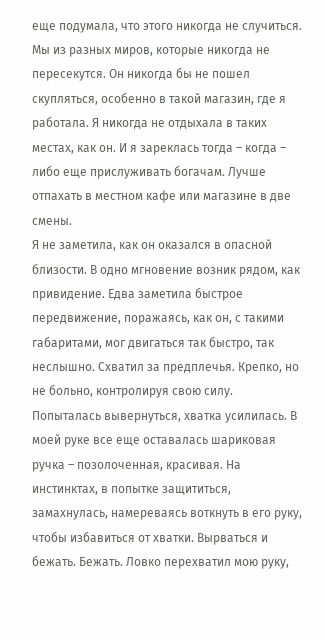еще подумала, что этого никогда не случиться. Мы из разных миров, которые никогда не пересекутся. Он никогда бы не пошел скупляться, особенно в такой магазин, где я работала. Я никогда не отдыхала в таких местах, как он. И я зареклась тогда – когда – либо еще прислуживать богачам. Лучше отпахать в местном кафе или магазине в две смены.
Я не заметила, как он оказался в опасной близости. В одно мгновение возник рядом, как привидение. Едва заметила быстрое передвижение, поражаясь, как он, с такими габаритами, мог двигаться так быстро, так неслышно. Схватил за предплечья. Крепко, но не больно, контролируя свою силу. Попыталась вывернуться, хватка усилилась. В моей руке все еще оставалась шариковая ручка – позолоченная, красивая. На инстинктах, в попытке защититься, замахнулась, намереваясь воткнуть в его руку, чтобы избавиться от хватки. Вырваться и бежать. Бежать. Ловко перехватил мою руку,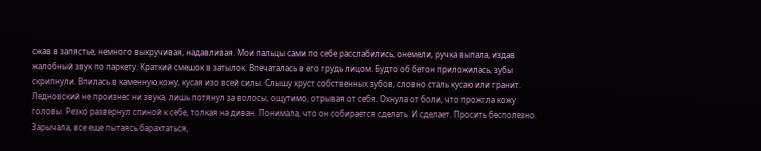сжав в запястье, немного выкручивая, надавливая. Мои пальцы сами по себе расслабились, онемели, ручка выпала, издав жалобный звук по паркету. Краткий смешок в затылок. Впечаталась в его грудь лицом. Будто об бетон приложилась, зубы скрипнули. Впилась в каменную кожу, кусая изо всей силы. Слышу хруст собственных зубов, словно сталь кусаю или гранит. Ледновский не произнес ни звука, лишь потянул за волосы, ощутимо, отрывая от себя. Охнула от боли, что прожгла кожу головы. Резко развернул спиной к себе, толкая на диван. Понимала, что он собирается сделать. И сделает. Просить бесполезно. Зарычала, все еще пытаясь барахтаться,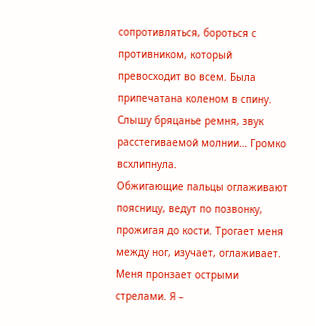сопротивляться, бороться с противником, который превосходит во всем. Была припечатана коленом в спину. Слышу бряцанье ремня, звук расстегиваемой молнии… Громко всхлипнула.
Обжигающие пальцы оглаживают поясницу, ведут по позвонку, прожигая до кости. Трогает меня между ног, изучает, оглаживает. Меня пронзает острыми стрелами. Я –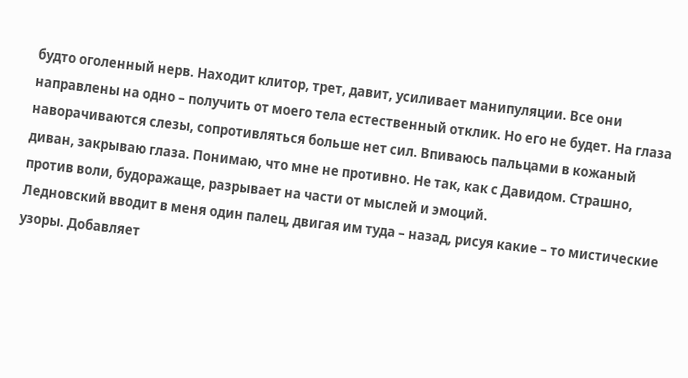будто оголенный нерв. Находит клитор, трет, давит, усиливает манипуляции. Все они направлены на одно – получить от моего тела естественный отклик. Но его не будет. На глаза наворачиваются слезы, сопротивляться больше нет сил. Впиваюсь пальцами в кожаный диван, закрываю глаза. Понимаю, что мне не противно. Не так, как с Давидом. Страшно, против воли, будоражаще, разрывает на части от мыслей и эмоций.
Ледновский вводит в меня один палец, двигая им туда – назад, рисуя какие – то мистические узоры. Добавляет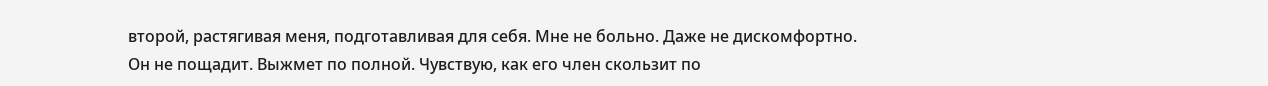второй, растягивая меня, подготавливая для себя. Мне не больно. Даже не дискомфортно. Он не пощадит. Выжмет по полной. Чувствую, как его член скользит по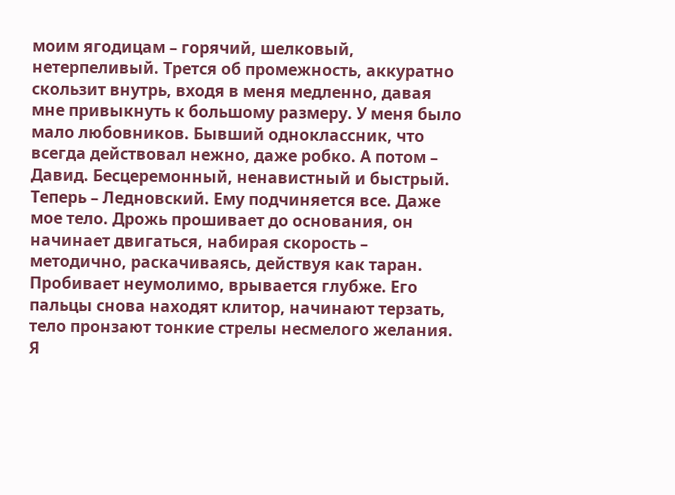моим ягодицам – горячий, шелковый, нетерпеливый. Трется об промежность, аккуратно скользит внутрь, входя в меня медленно, давая мне привыкнуть к большому размеру. У меня было мало любовников. Бывший одноклассник, что всегда действовал нежно, даже робко. А потом – Давид. Бесцеремонный, ненавистный и быстрый. Теперь – Ледновский. Ему подчиняется все. Даже мое тело. Дрожь прошивает до основания, он начинает двигаться, набирая скорость – методично, раскачиваясь, действуя как таран. Пробивает неумолимо, врывается глубже. Его пальцы снова находят клитор, начинают терзать, тело пронзают тонкие стрелы несмелого желания. Я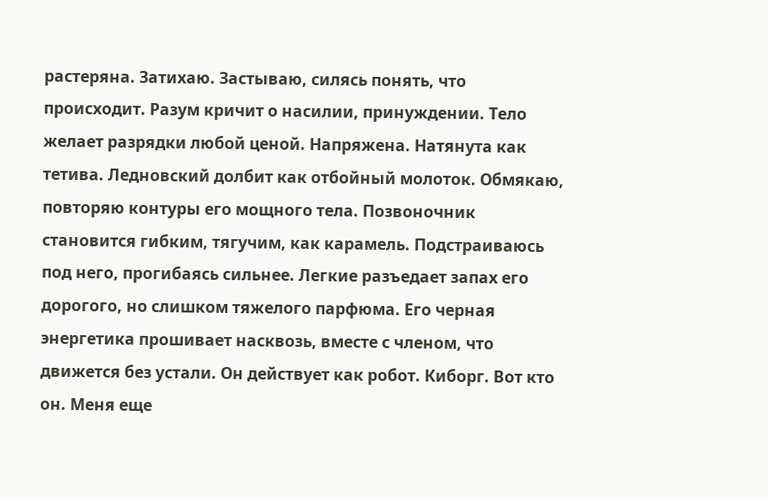растеряна. Затихаю. Застываю, силясь понять, что происходит. Разум кричит о насилии, принуждении. Тело желает разрядки любой ценой. Напряжена. Натянута как тетива. Ледновский долбит как отбойный молоток. Обмякаю, повторяю контуры его мощного тела. Позвоночник становится гибким, тягучим, как карамель. Подстраиваюсь под него, прогибаясь сильнее. Легкие разъедает запах его дорогого, но слишком тяжелого парфюма. Его черная энергетика прошивает насквозь, вместе с членом, что движется без устали. Он действует как робот. Киборг. Вот кто он. Меня еще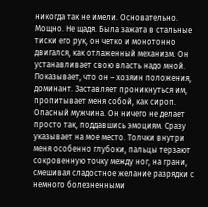никогда так не имели. Основательно. Мощно. Не щадя. Была зажата в стальные тиски его рук, он четко и монотонно двигался, как отлаженный механизм. Он устанавливает свою власть надо мной. Показывает, что он – хозяин положения, доминант. Заставляет проникнуться им, пропитывает меня собой, как сироп. Опасный мужчина. Он ничего не делает просто так, поддавшись эмоциям. Сразу указывает на мое место. Толчки внутри меня особенно глубоки, пальцы терзают сокровенную точку между ног, на грани, смешивая сладостное желание разрядки с немного болезненными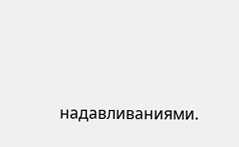надавливаниями.